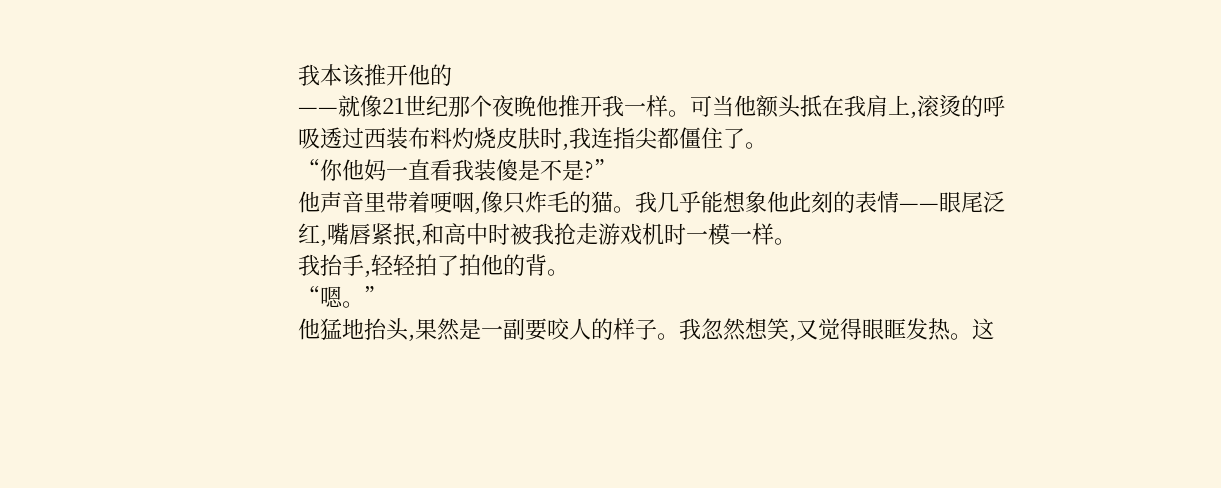我本该推开他的
——就像21世纪那个夜晚他推开我一样。可当他额头抵在我肩上,滚烫的呼吸透过西装布料灼烧皮肤时,我连指尖都僵住了。
“你他妈一直看我装傻是不是?”
他声音里带着哽咽,像只炸毛的猫。我几乎能想象他此刻的表情——眼尾泛红,嘴唇紧抿,和高中时被我抢走游戏机时一模一样。
我抬手,轻轻拍了拍他的背。
“嗯。”
他猛地抬头,果然是一副要咬人的样子。我忽然想笑,又觉得眼眶发热。这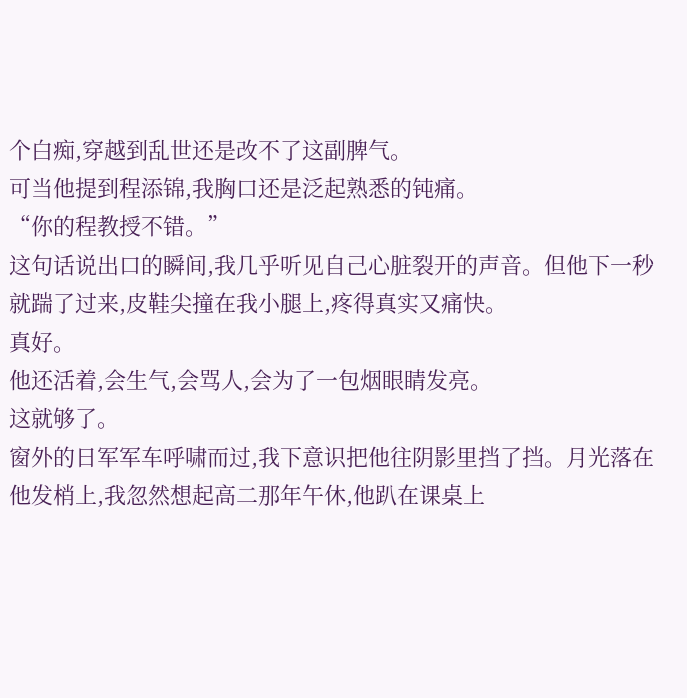个白痴,穿越到乱世还是改不了这副脾气。
可当他提到程添锦,我胸口还是泛起熟悉的钝痛。
“你的程教授不错。”
这句话说出口的瞬间,我几乎听见自己心脏裂开的声音。但他下一秒就踹了过来,皮鞋尖撞在我小腿上,疼得真实又痛快。
真好。
他还活着,会生气,会骂人,会为了一包烟眼睛发亮。
这就够了。
窗外的日军军车呼啸而过,我下意识把他往阴影里挡了挡。月光落在他发梢上,我忽然想起高二那年午休,他趴在课桌上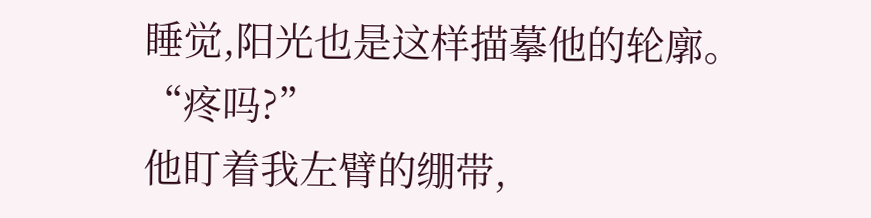睡觉,阳光也是这样描摹他的轮廓。
“疼吗?”
他盯着我左臂的绷带,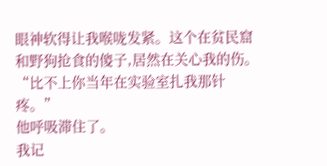眼神软得让我喉咙发紧。这个在贫民窟和野狗抢食的傻子,居然在关心我的伤。
“比不上你当年在实验室扎我那针疼。”
他呼吸滞住了。
我记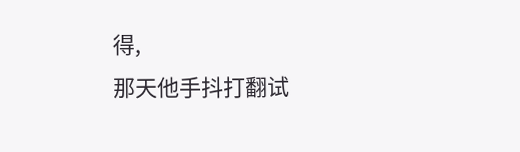得,
那天他手抖打翻试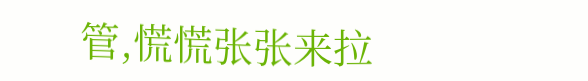管,慌慌张张来拉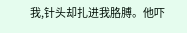我,针头却扎进我胳膊。他吓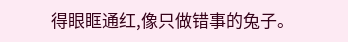得眼眶通红,像只做错事的兔子。